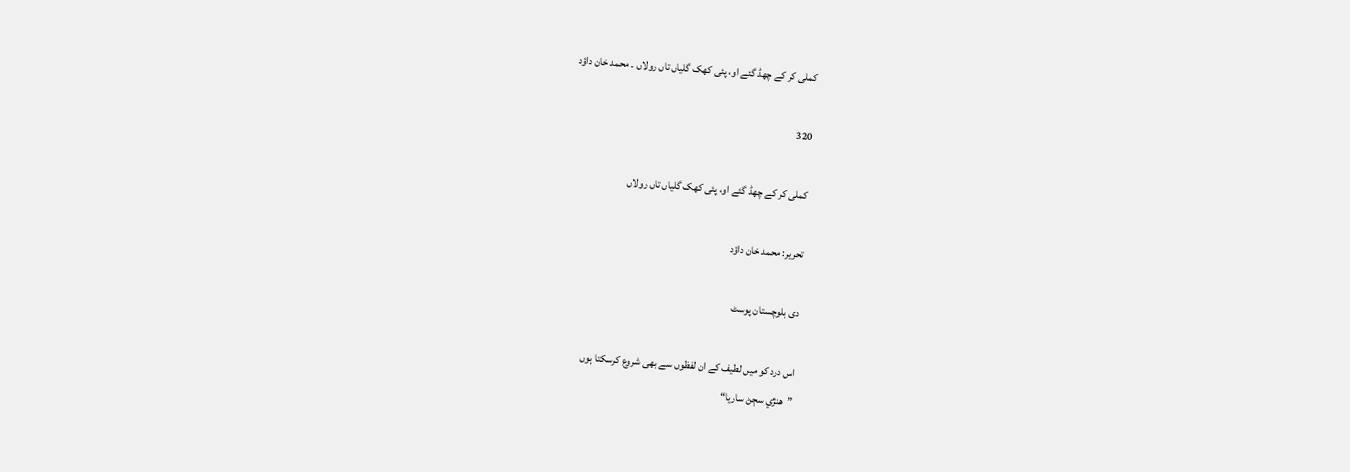کملی کر کے چھڈ گئے او، پئی کھک گلیاں تاں رولاں ۔ محمد خان داؤد

320

کملی کر کے چھڈ گئے او، پئی کھک گلیاں تاں رولاں

تحریر: محمد خان داؤد

دی بلوچستان پوسٹ

اس درد کو میں لطیف کے ان لفظوں سے بھی شروع کرسکتا ہوں
”ھنڙي سڄڻ ساريا“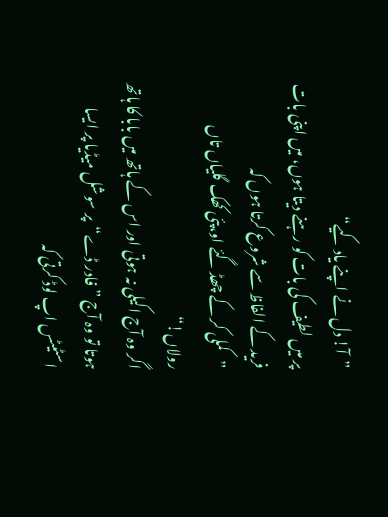”آ! دل نے اپنے یاد کیے“
پر میں لطیف کی بات کو رہنے دیتا ہوں، میں اپنی بات فرید کے الفاظ سے شروع کرتا ہوں کہ
”کملی کر کے چھڈ گئے او،پئی کھک گلیاں تاں رولاں!“
اگر وہ آج اکیلی نہ ہوتی اور اس کے ہاتھ میں بابا کا ہاتھ ہوتا تو وہ آج ”فادر ڈے“پر سوشل میڈیا پر ایسا اسٹیٹس اپ لوڈ کرتی کہ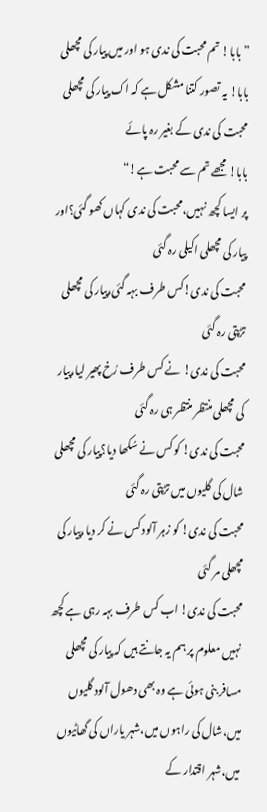”بابا! تم محبت کی ندی ہو اور میں پیار کی مچھلی
بابا! یہ تصور کتنا مشکل ہے کہ اک پیار کی مچھلی محبت کی ندی کے بغیر رہ پائے
بابا! مجھے تم سے محبت ہے!“
پر ایسا کچھ نہیں،محبت کی ندی کہاں کھو گئی؟اور پیار کی مچھلی اکیلی رہ گئی
محبت کی ندی!کس طرف بہہ گئی،پیار کی مچھلی تڑپتی رہ گئی
محبت کی ندی! نے کس طرف رُخ پھیر لیا،پیار کی مچھلی منتظر منتظر ہی رہ گئی
محبت کی ندی! کو کس نے سُکھا دیا؟پیار کی مچھلی شال کی گلیوں میں تڑپتی رہ گئی
محبت کی ندی! کو زہر آلود کس نے کر دیا،پیار کی مچھلی مر گئی
محبت کی ندی! اب کس طرف بہہ رہی ہے کچھ نہیں معلوم پر ہم یہ جانتے ہیں کہ پیار کی مچھلی مسافر بنی ہوئی ہے وہ بھی دھول آلود گلیوں میں،شال کی راہوں میں،شہر یاراں کی گھاٹیوں میں،شہر اقتدار کے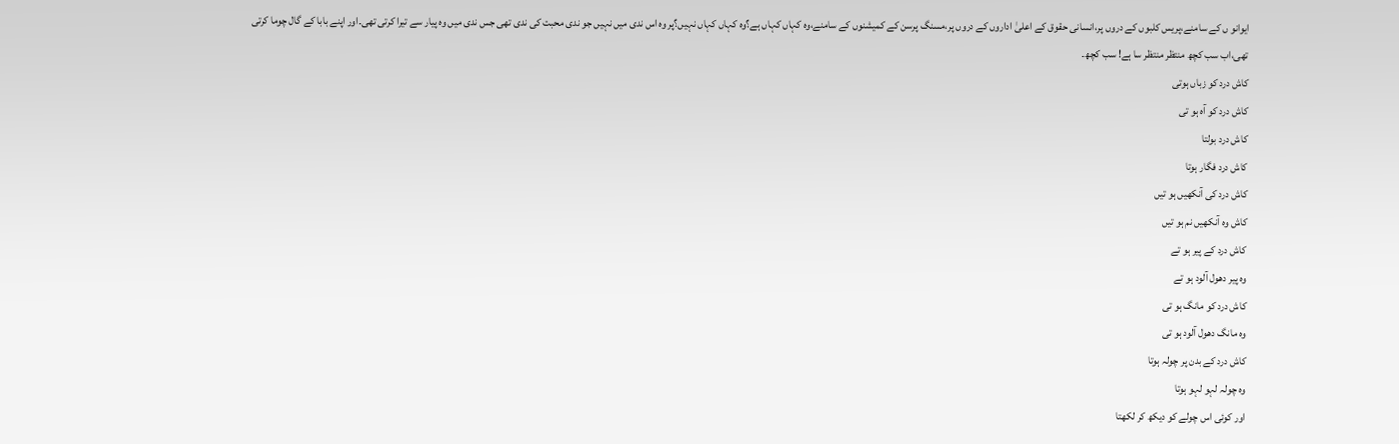ایوانو ں کے سامنے،پریس کلبوں کے دروں پر،انسانی حقوق کے اعلیٰ اداروں کے دروں پر،مسنگ پرسن کے کمیشنوں کے سامنے،وہ کہاں کہاں ہے؟وہ کہاں کہاں نہیں؟پر وہ اس ندی میں نہیں جو ندی محبت کی ندی تھی جس ندی میں وہ پیار سے تیرا کرتی تھی۔اور اپنے بابا کے گال چوما کرتی تھی،اب سب کچھ منتظر منتظر سا ہے! سب کچھ۔
کاش درد کو زباں ہوتی
کاش درد کو آہ ہو تی
کاش درد بولتا
کاش درد فگار ہوتا
کاش درد کی آنکھیں ہو تیں
کاش وہ آنکھیں نم ہو تیں
کاش درد کے پیر ہو تے
وہ پیر دھول آلود ہو تے
کاش درد کو مانگ ہو تی
وہ مانگ دھول آلود ہو تی
کاش درد کے بدن پر چولہ ہوتا
وہ چولہ لہو لہو ہوتا
اور کوئی اس چولے کو دیکھ کر لکھتا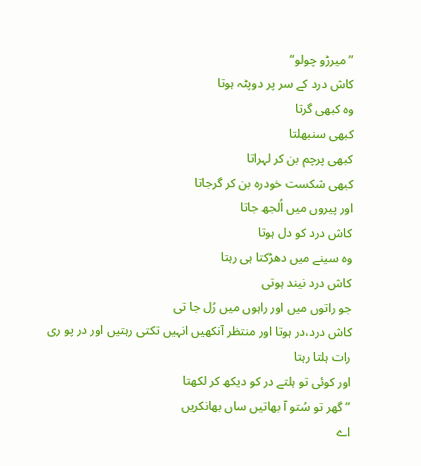”میرڑو چولو“
کاش درد کے سر پر دوپٹہ ہوتا
وہ کبھی گرتا
کبھی سنبھلتا
کبھی پرچم بن کر لہراتا
کبھی شکست خودرہ بن کر گرجاتا
اور پیروں میں اُلجھ جاتا
کاش درد کو دل ہوتا
وہ سینے میں دھڑکتا ہی رہتا
کاش درد نیند ہوتی
جو راتوں میں اور راہوں میں رُل جا تی
کاش درد،در ہوتا اور منتظر آنکھیں انہیں تکتی رہتیں اور در پو ری رات ہلتا رہتا
اور کوئی تو ہلتے در کو دیکھ کر لکھتا
”گھر تو سُتو آ بھاتیں ساں بھانکریں
اے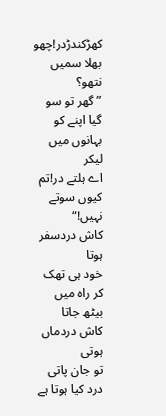کھڑکندڑدر!چھو بھلا سمیں نتھو؟
”گھر تو سو گیا اپنے کو بہانوں میں لیکر
اے ہلتے در!تم کیوں سوتے نہیں!“
کاش دردسفر ہوتا
خود ہی تھک کر راہ میں بیٹھ جاتا
کاش دردماں ہوتی
تو جان پاتی درد کیا ہوتا ہے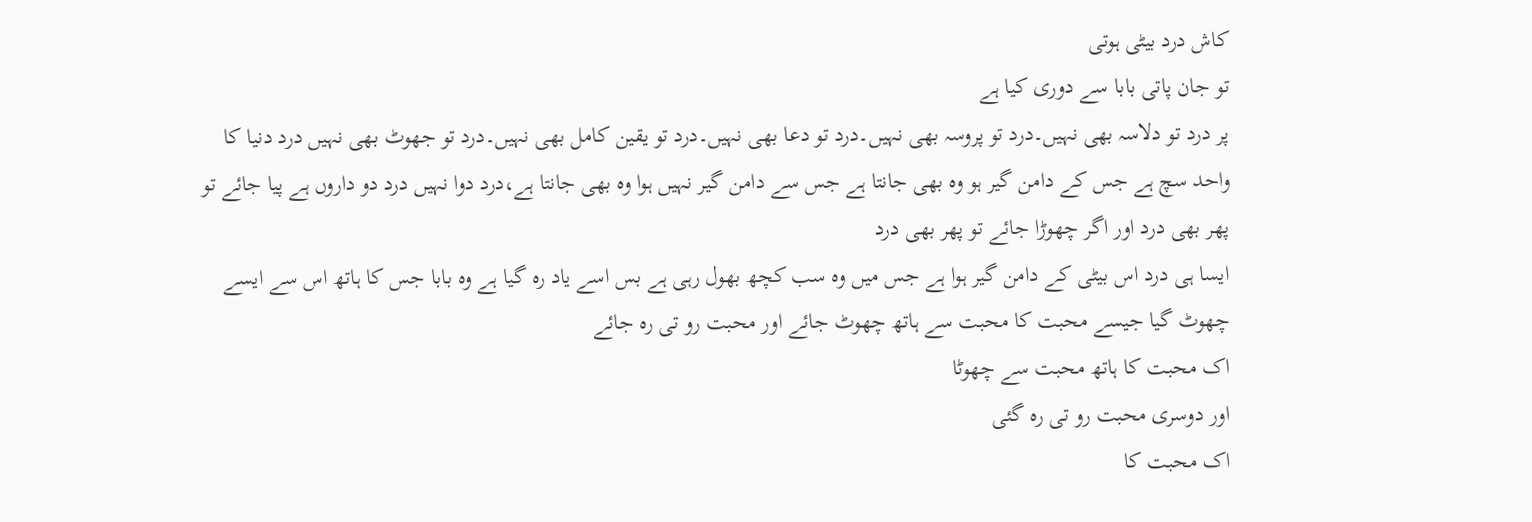کاش درد بیٹی ہوتی
تو جان پاتی بابا سے دوری کیا ہے
پر درد تو دلاسہ بھی نہیں۔درد تو پروسہ بھی نہیں۔درد تو دعا بھی نہیں۔درد تو یقین کامل بھی نہیں۔درد تو جھوٹ بھی نہیں درد دنیا کا واحد سچ ہے جس کے دامن گیر ہو وہ بھی جانتا ہے جس سے دامن گیر نہیں ہوا وہ بھی جانتا ہے،درد دوا نہیں درد دو داروں ہے پیا جائے تو پھر بھی درد اور اگر چھوڑا جائے تو پھر بھی درد
ایسا ہی درد اس بیٹی کے دامن گیر ہوا ہے جس میں وہ سب کچھ بھول رہی ہے بس اسے یاد رہ گیا ہے وہ بابا جس کا ہاتھ اس سے ایسے چھوٹ گیا جیسے محبت کا محبت سے ہاتھ چھوٹ جائے اور محبت رو تی رہ جائے
اک محبت کا ہاتھ محبت سے چھوٹا
اور دوسری محبت رو تی رہ گئی
اک محبت کا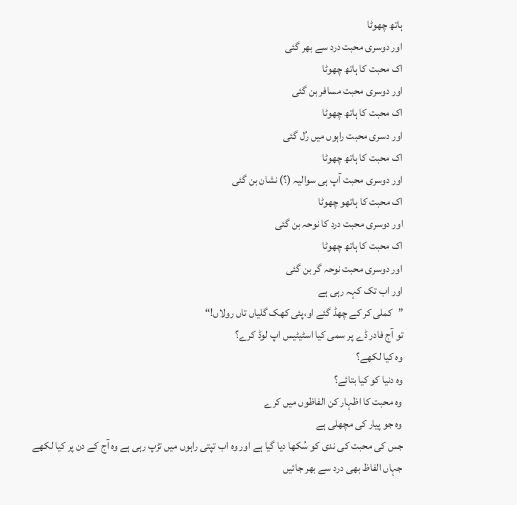ہاتھ چھوٹا
اور دوسری محبت درد سے بھر گئی
اک محبت کا ہاتھ چھوٹا
اور دوسری محبت مسافر بن گئی
اک محبت کا ہاتھ چھوٹا
اور دسری محبت راہوں میں رُل گئی
اک محبت کا ہاتھ چھوٹا
اور دوسری محبت آپ ہی سوالیہ (؟) نشان بن گئی
اک محبت کا ہاتھو چھوٹا
اور دوسری محبت درد کا نوحہ بن گئی
اک محبت کا ہاتھ چھوٹا
اور دوسری محبت نوحہ گر بن گئی
اور اب تک کہہ رہی ہے
”کملی کر کے چھڈ گئے او،پئی کھک گلیاں تاں رولاں!“
تو آج فادر ڈے پر سمی کیا اسٹیٹیس اپ لوڈ کرے؟
وہ کیا لکھے؟
وہ دنیا کو کیا بتائے؟
وہ محبت کا اظہار کن الفاظوں میں کرے
وہ جو پیار کی مچھلی ہے
جس کی محبت کی ندی کو سُکھا دیا گیا ہے اور وہ اب تپتی راہوں میں تڑپ رہی ہے وہ آج کے دن پر کیا لکھے
جہاں الفاظ بھی درد سے بھر جائیں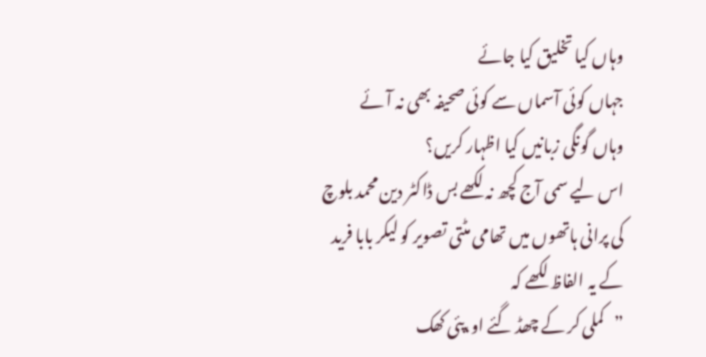وہاں کیا تخلیق کیا جائے
جہاں کوئی آسماں سے کوئی صحیفہ بھی نہ آئے
وہاں گونگی زبانیں کیا اظہار کریں؟
اس لیے سمی آج کچھ نہ لکھے بس ڈاکٹر دین محمد بلوچ کی پرانی ہاتھوں میں تھامی مٹتی تصویر کو لیکر بابا فرید کے یہ الفاظ لکھے کہ
”کملی کر کے چھڈ گئے او،پئی کھک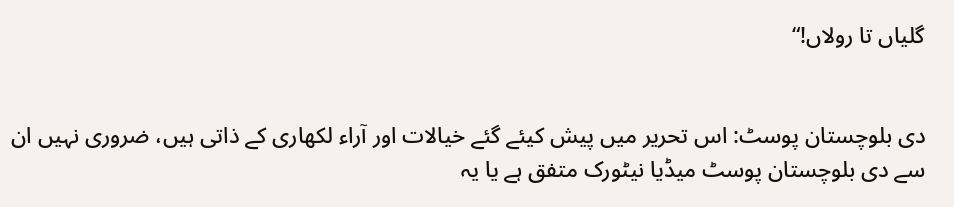گلیاں تا رولاں!“


دی بلوچستان پوسٹ: اس تحریر میں پیش کیئے گئے خیالات اور آراء لکھاری کے ذاتی ہیں، ضروری نہیں ان سے دی بلوچستان پوسٹ میڈیا نیٹورک متفق ہے یا یہ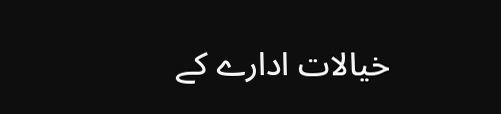خیالات ادارے کے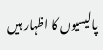پالیسیوں کا اظہار ہیں